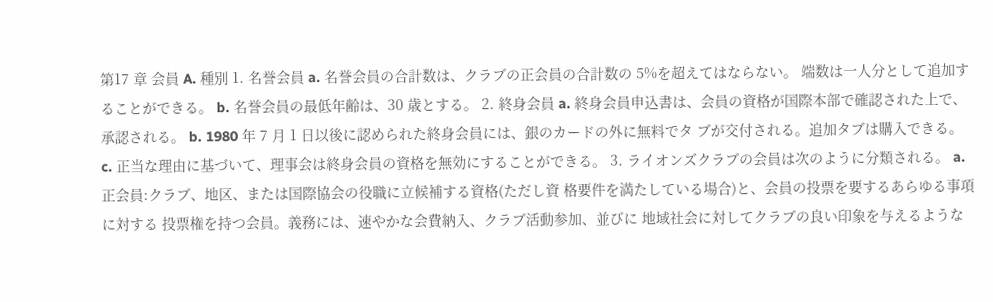第17 章 会員 A. 種別 1. 名誉会員 a. 名誉会員の合計数は、クラブの正会員の合計数の 5%を超えてはならない。 端数は一人分として追加することができる。 b. 名誉会員の最低年齢は、30 歳とする。 2. 終身会員 a. 終身会員申込書は、会員の資格が国際本部で確認された上で、承認される。 b. 1980 年 7 月 1 日以後に認められた終身会員には、銀のカードの外に無料でタ ブが交付される。追加タブは購入できる。 c. 正当な理由に基づいて、理事会は終身会員の資格を無効にすることができる。 3. ライオンズクラブの会員は次のように分類される。 a. 正会員:クラブ、地区、または国際協会の役職に立候補する資格(ただし資 格要件を満たしている場合)と、会員の投票を要するあらゆる事項に対する 投票権を持つ会員。義務には、速やかな会費納入、クラブ活動参加、並びに 地域社会に対してクラブの良い印象を与えるような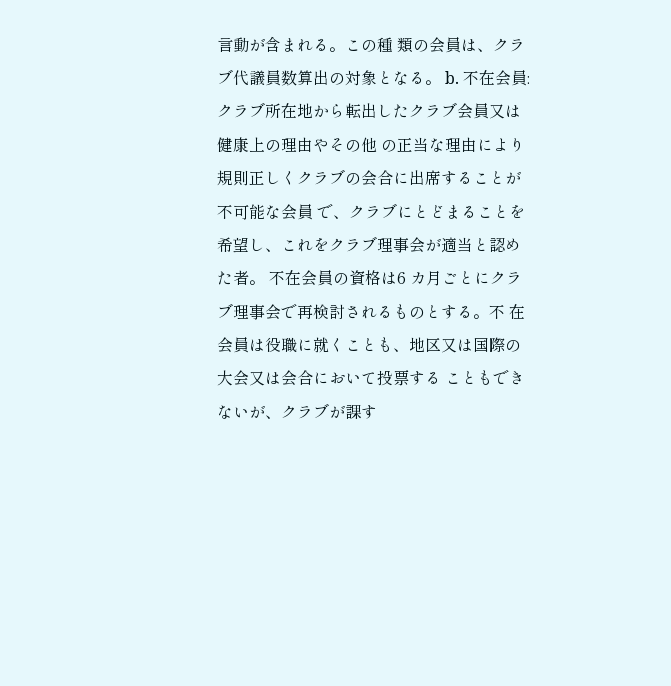言動が含まれる。この種 類の会員は、クラブ代議員数算出の対象となる。 b. 不在会員:クラブ所在地から転出したクラブ会員又は健康上の理由やその他 の正当な理由により規則正しくクラブの会合に出席することが不可能な会員 で、クラブにとどまることを希望し、これをクラブ理事会が適当と認めた者。 不在会員の資格は6 カ月ごとにクラブ理事会で再検討されるものとする。不 在会員は役職に就くことも、地区又は国際の大会又は会合において投票する こともできないが、クラブが課す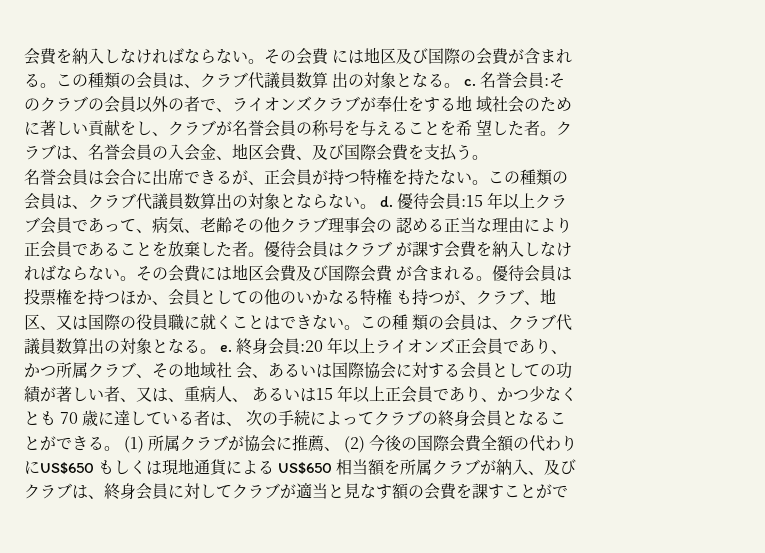会費を納入しなければならない。その会費 には地区及び国際の会費が含まれる。この種類の会員は、クラブ代議員数算 出の対象となる。 c. 名誉会員:そのクラブの会員以外の者で、ライオンズクラブが奉仕をする地 域社会のために著しい貢献をし、クラブが名誉会員の称号を与えることを希 望した者。クラブは、名誉会員の入会金、地区会費、及び国際会費を支払う。
名誉会員は会合に出席できるが、正会員が持つ特権を持たない。この種類の 会員は、クラブ代議員数算出の対象とならない。 d. 優待会員:15 年以上クラブ会員であって、病気、老齢その他クラブ理事会の 認める正当な理由により正会員であることを放棄した者。優待会員はクラブ が課す会費を納入しなければならない。その会費には地区会費及び国際会費 が含まれる。優待会員は投票権を持つほか、会員としての他のいかなる特権 も持つが、クラブ、地区、又は国際の役員職に就くことはできない。この種 類の会員は、クラブ代議員数算出の対象となる。 e. 終身会員:20 年以上ライオンズ正会員であり、かつ所属クラブ、その地域社 会、あるいは国際協会に対する会員としての功績が著しい者、又は、重病人、 あるいは15 年以上正会員であり、かつ少なくとも 70 歳に達している者は、 次の手続によってクラブの終身会員となることができる。 (1) 所属クラブが協会に推薦、 (2) 今後の国際会費全額の代わりにUS$650 もしくは現地通貨による US$650 相当額を所属クラブが納入、及び クラブは、終身会員に対してクラブが適当と見なす額の会費を課すことがで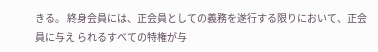きる。 終身会員には、正会員としての義務を遂行する限りにおいて、正会員に与え られるすべての特権が与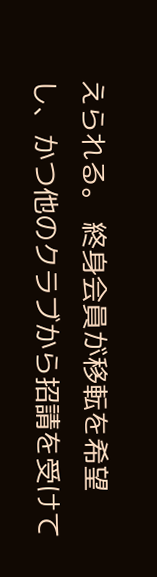えられる。 終身会員が移転を希望し、かつ他のクラブから招請を受けて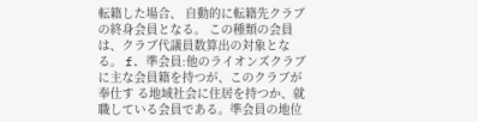転籍した場合、 自動的に転籍先クラブの終身会員となる。 この種類の会員は、クラブ代議員数算出の対象となる。 f. 準会員:他のライオンズクラブに主な会員籍を持つが、このクラブが奉仕す る地域社会に住居を持つか、就職している会員である。準会員の地位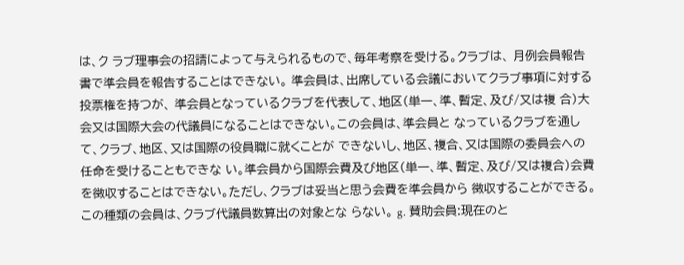は、ク ラブ理事会の招請によって与えられるもので、毎年考察を受ける。クラブは、 月例会員報告書で準会員を報告することはできない。 準会員は、出席している会議においてクラブ事項に対する投票権を持つが、 準会員となっているクラブを代表して、地区(単一、準、暫定、及び/又は複 合)大会又は国際大会の代議員になることはできない。この会員は、準会員と なっているクラブを通して、クラブ、地区、又は国際の役員職に就くことが できないし、地区、複合、又は国際の委員会への任命を受けることもできな い。準会員から国際会費及び地区(単一、準、暫定、及び/又は複合)会費
を徴収することはできない。ただし、クラブは妥当と思う会費を準会員から 徴収することができる。この種類の会員は、クラブ代議員数算出の対象とな らない。 g. 賛助会員:現在のと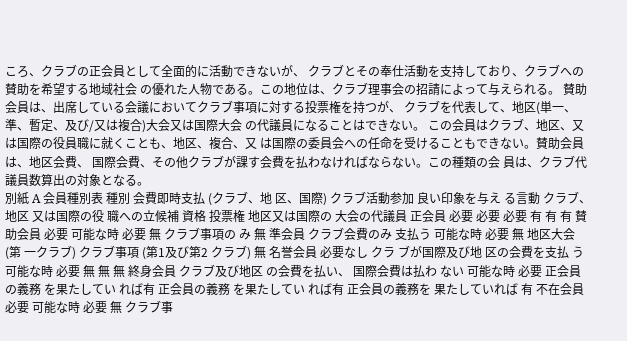ころ、クラブの正会員として全面的に活動できないが、 クラブとその奉仕活動を支持しており、クラブへの賛助を希望する地域社会 の優れた人物である。この地位は、クラブ理事会の招請によって与えられる。 賛助会員は、出席している会議においてクラブ事項に対する投票権を持つが、 クラブを代表して、地区(単一、準、暫定、及び/又は複合)大会又は国際大会 の代議員になることはできない。 この会員はクラブ、地区、又は国際の役員職に就くことも、地区、複合、又 は国際の委員会への任命を受けることもできない。賛助会員は、地区会費、 国際会費、その他クラブが課す会費を払わなければならない。この種類の会 員は、クラブ代議員数算出の対象となる。
別紙 A 会員種別表 種別 会費即時支払 (クラブ、地 区、国際) クラブ活動参加 良い印象を与え る言動 クラブ、地区 又は国際の役 職への立候補 資格 投票権 地区又は国際の 大会の代議員 正会員 必要 必要 必要 有 有 有 賛助会員 必要 可能な時 必要 無 クラブ事項の み 無 準会員 クラブ会費のみ 支払う 可能な時 必要 無 地区大会 (第 一クラブ) クラブ事項 (第1及び第2 クラブ) 無 名誉会員 必要なし クラ ブが国際及び地 区の会費を支払 う 可能な時 必要 無 無 無 終身会員 クラブ及び地区 の会費を払い、 国際会費は払わ ない 可能な時 必要 正会員の義務 を果たしてい れば有 正会員の義務 を果たしてい れば有 正会員の義務を 果たしていれば 有 不在会員 必要 可能な時 必要 無 クラブ事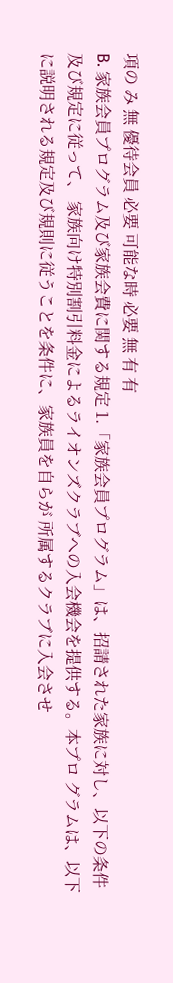項の み 無 優待会員 必要 可能な時 必要 無 有 有
B. 家族会員プログラム及び家族会費に関する規定 1.「家族会員プログラム」は、招請された家族に対し、以下の条件及び規定に従って、 家族向け特別割引料金によるライオンズクラブへの入会機会を提供する。本プロ グラムは、以下に説明される規定及び規則に従うことを条件に、家族員を自らが 所属するクラブに入会させ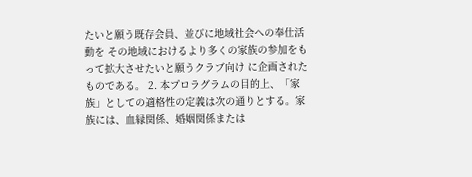たいと願う既存会員、並びに地域社会への奉仕活動を その地域におけるより多くの家族の参加をもって拡大させたいと願うクラブ向け に企画されたものである。 2. 本プロラグラムの目的上、「家族」としての適格性の定義は次の通りとする。家 族には、血縁関係、婚姻関係または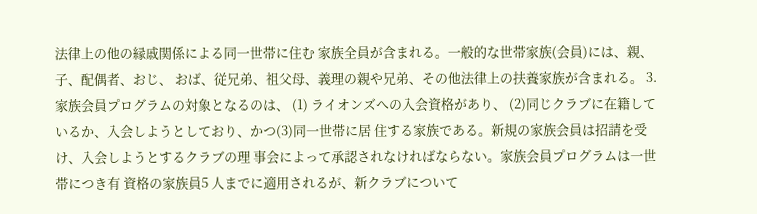法律上の他の縁戚関係による同一世帯に住む 家族全員が含まれる。一般的な世帯家族(会員)には、親、子、配偶者、おじ、 おば、従兄弟、祖父母、義理の親や兄弟、その他法律上の扶養家族が含まれる。 3. 家族会員プログラムの対象となるのは、 (1) ライオンズへの入会資格があり、 (2)同じクラブに在籍しているか、入会しようとしており、かつ(3)同一世帯に居 住する家族である。新規の家族会員は招請を受け、入会しようとするクラブの理 事会によって承認されなければならない。家族会員プログラムは一世帯につき有 資格の家族員5 人までに適用されるが、新クラブについて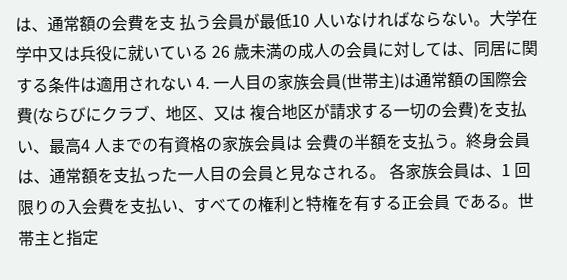は、通常額の会費を支 払う会員が最低10 人いなければならない。大学在学中又は兵役に就いている 26 歳未満の成人の会員に対しては、同居に関する条件は適用されない 4. 一人目の家族会員(世帯主)は通常額の国際会費(ならびにクラブ、地区、又は 複合地区が請求する一切の会費)を支払い、最高4 人までの有資格の家族会員は 会費の半額を支払う。終身会員は、通常額を支払った一人目の会員と見なされる。 各家族会員は、1 回限りの入会費を支払い、すべての権利と特権を有する正会員 である。世帯主と指定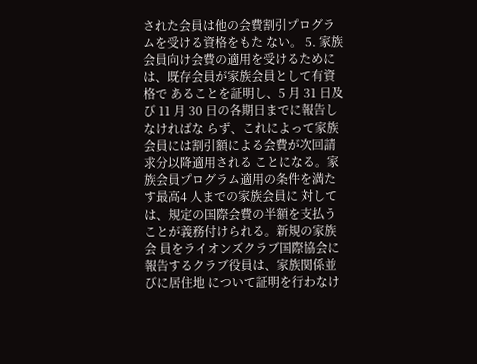された会員は他の会費割引プログラムを受ける資格をもた ない。 5. 家族会員向け会費の適用を受けるためには、既存会員が家族会員として有資格で あることを証明し、5 月 31 日及び 11 月 30 日の各期日までに報告しなければな らず、これによって家族会員には割引額による会費が次回請求分以降適用される ことになる。家族会員プログラム適用の条件を満たす最高4 人までの家族会員に 対しては、規定の国際会費の半額を支払うことが義務付けられる。新規の家族会 員をライオンズクラブ国際協会に報告するクラブ役員は、家族関係並びに居住地 について証明を行わなけ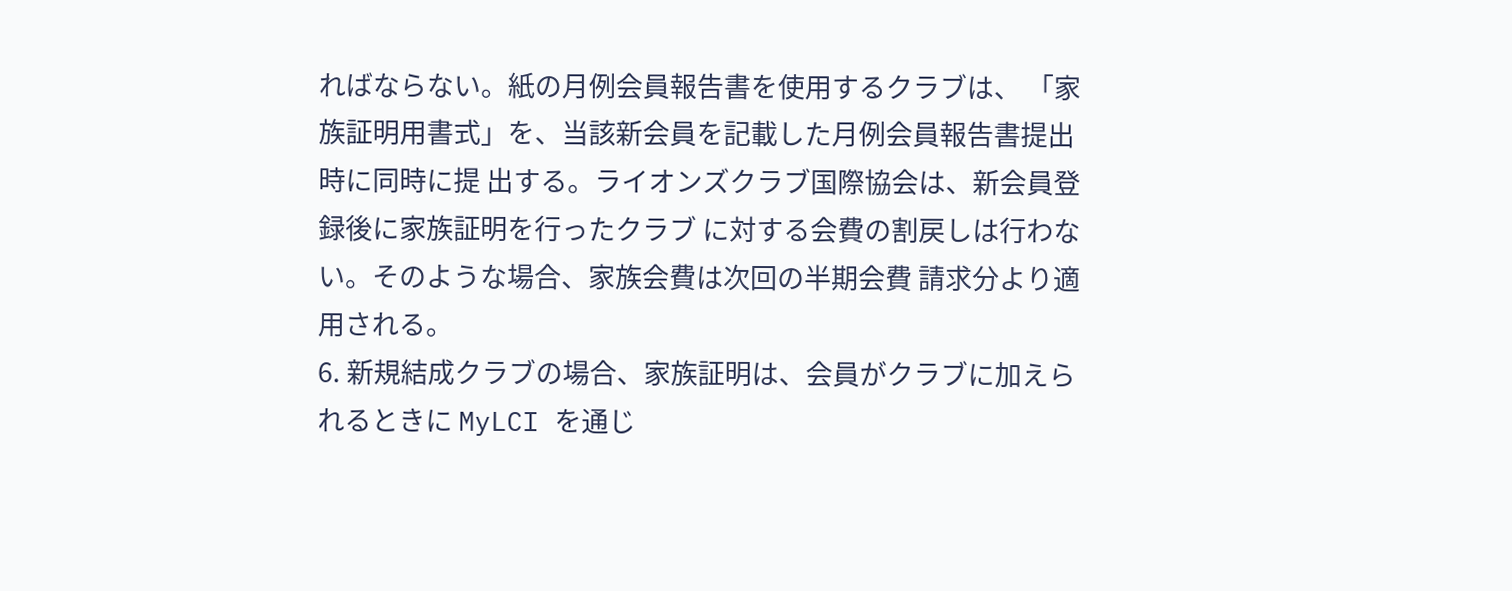ればならない。紙の月例会員報告書を使用するクラブは、 「家族証明用書式」を、当該新会員を記載した月例会員報告書提出時に同時に提 出する。ライオンズクラブ国際協会は、新会員登録後に家族証明を行ったクラブ に対する会費の割戻しは行わない。そのような場合、家族会費は次回の半期会費 請求分より適用される。
6. 新規結成クラブの場合、家族証明は、会員がクラブに加えられるときに MyLCI を通じ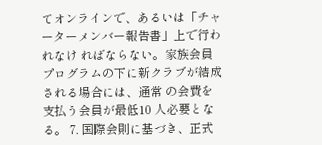てオンラインで、あるいは「チャーターメンバー報告書」上で行われなけ ればならない。家族会員プログラムの下に新クラブが結成される場合には、通常 の会費を支払う会員が最低10 人必要となる。 7. 国際会則に基づき、正式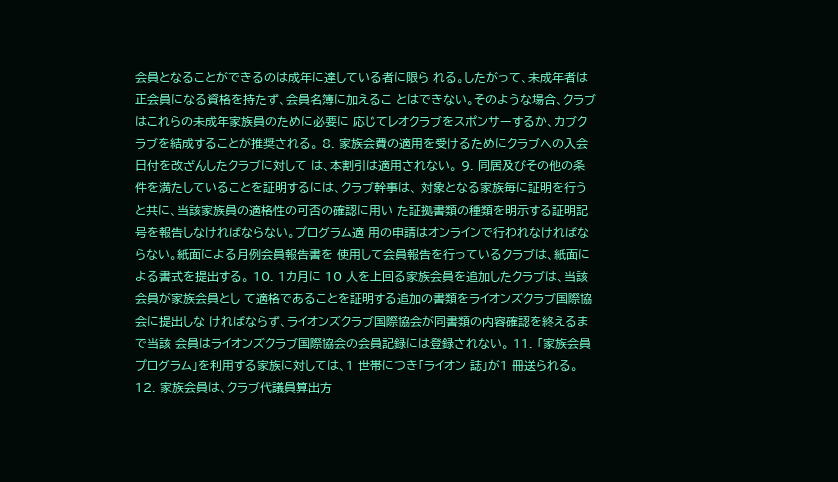会員となることができるのは成年に達している者に限ら れる。したがって、未成年者は正会員になる資格を持たず、会員名簿に加えるこ とはできない。そのような場合、クラブはこれらの未成年家族員のために必要に 応じてレオクラブをスポンサーするか、カブクラブを結成することが推奨される。 8. 家族会費の適用を受けるためにクラブへの入会日付を改ざんしたクラブに対して は、本割引は適用されない。 9. 同居及びその他の条件を満たしていることを証明するには、クラブ幹事は、 対象となる家族毎に証明を行うと共に、当該家族員の適格性の可否の確認に用い た証拠書類の種類を明示する証明記号を報告しなければならない。プログラム適 用の申請はオンラインで行われなければならない。紙面による月例会員報告書を 使用して会員報告を行っているクラブは、紙面による書式を提出する。 10. 1カ月に 10 人を上回る家族会員を追加したクラブは、当該会員が家族会員とし て適格であることを証明する追加の書類をライオンズクラブ国際協会に提出しな ければならず、ライオンズクラブ国際協会が同書類の内容確認を終えるまで当該 会員はライオンズクラブ国際協会の会員記録には登録されない。 11. 「家族会員プログラム」を利用する家族に対しては、1 世帯につき「ライオン 誌」が1 冊送られる。 12. 家族会員は、クラブ代議員算出方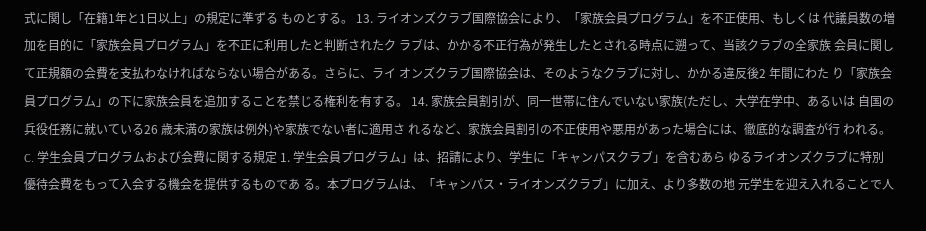式に関し「在籍1年と1日以上」の規定に準ずる ものとする。 13. ライオンズクラブ国際協会により、「家族会員プログラム」を不正使用、もしくは 代議員数の増加を目的に「家族会員プログラム」を不正に利用したと判断されたク ラブは、かかる不正行為が発生したとされる時点に遡って、当該クラブの全家族 会員に関して正規額の会費を支払わなければならない場合がある。さらに、ライ オンズクラブ国際協会は、そのようなクラブに対し、かかる違反後2 年間にわた り「家族会員プログラム」の下に家族会員を追加することを禁じる権利を有する。 14. 家族会員割引が、同一世帯に住んでいない家族(ただし、大学在学中、あるいは 自国の兵役任務に就いている26 歳未満の家族は例外)や家族でない者に適用さ れるなど、家族会員割引の不正使用や悪用があった場合には、徹底的な調査が行 われる。
C. 学生会員プログラムおよび会費に関する規定 1. 学生会員プログラム」は、招請により、学生に「キャンパスクラブ」を含むあら ゆるライオンズクラブに特別優待会費をもって入会する機会を提供するものであ る。本プログラムは、「キャンパス・ライオンズクラブ」に加え、より多数の地 元学生を迎え入れることで人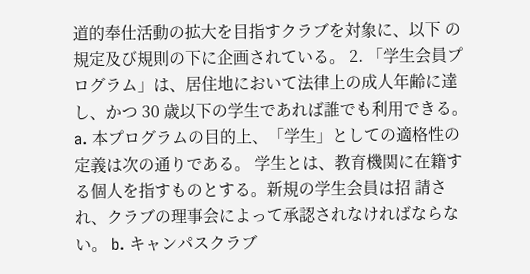道的奉仕活動の拡大を目指すクラブを対象に、以下 の規定及び規則の下に企画されている。 2. 「学生会員プログラム」は、居住地において法律上の成人年齢に達し、かつ 30 歳以下の学生であれば誰でも利用できる。 a. 本プログラムの目的上、「学生」としての適格性の定義は次の通りである。 学生とは、教育機関に在籍する個人を指すものとする。新規の学生会員は招 請され、クラブの理事会によって承認されなければならない。 b. キャンパスクラブ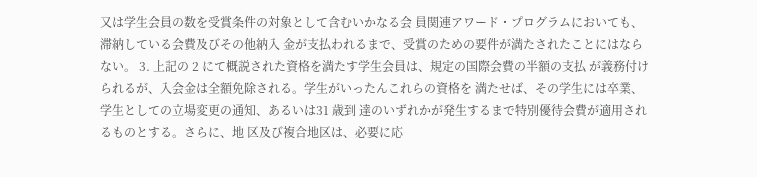又は学生会員の数を受賞条件の対象として含むいかなる会 員関連アワード・プログラムにおいても、滞納している会費及びその他納入 金が支払われるまで、受賞のための要件が満たされたことにはならない。 3. 上記の 2 にて概説された資格を満たす学生会員は、規定の国際会費の半額の支払 が義務付けられるが、入会金は全額免除される。学生がいったんこれらの資格を 満たせば、その学生には卒業、学生としての立場変更の通知、あるいは31 歳到 達のいずれかが発生するまで特別優待会費が適用されるものとする。さらに、地 区及び複合地区は、必要に応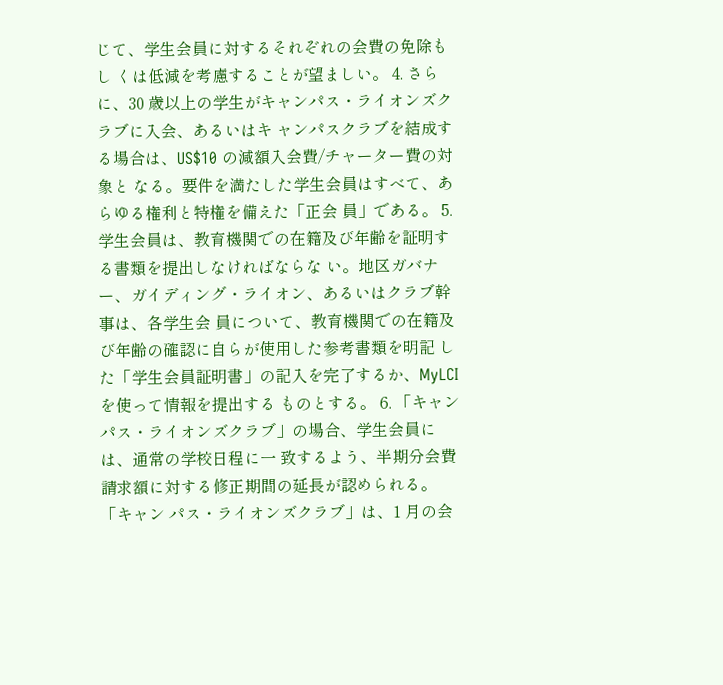じて、学生会員に対するそれぞれの会費の免除もし くは低減を考慮することが望ましい。 4. さらに、30 歳以上の学生がキャンパス・ライオンズクラブに入会、あるいはキ ャンパスクラブを結成する場合は、US$10 の減額入会費/チャーター費の対象と なる。要件を満たした学生会員はすべて、あらゆる権利と特権を備えた「正会 員」である。 5. 学生会員は、教育機関での在籍及び年齢を証明する書類を提出しなければならな い。地区ガバナー、ガイディング・ライオン、あるいはクラブ幹事は、各学生会 員について、教育機関での在籍及び年齢の確認に自らが使用した参考書類を明記 した「学生会員証明書」の記入を完了するか、MyLCI を使って情報を提出する ものとする。 6. 「キャンパス・ライオンズクラブ」の場合、学生会員には、通常の学校日程に一 致するよう、半期分会費請求額に対する修正期間の延長が認められる。「キャン パス・ライオンズクラブ」は、1 月の会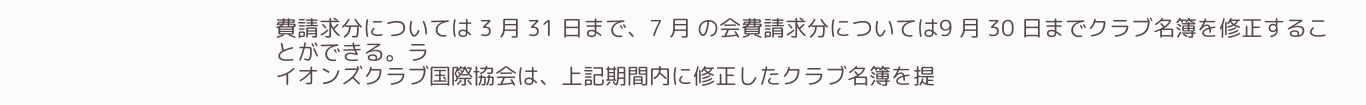費請求分については 3 月 31 日まで、7 月 の会費請求分については9 月 30 日までクラブ名簿を修正することができる。ラ
イオンズクラブ国際協会は、上記期間内に修正したクラブ名簿を提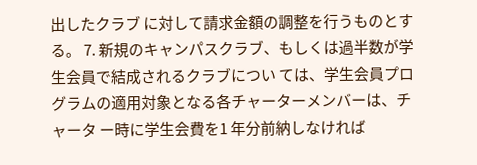出したクラブ に対して請求金額の調整を行うものとする。 7. 新規のキャンパスクラブ、もしくは過半数が学生会員で結成されるクラブについ ては、学生会員プログラムの適用対象となる各チャーターメンバーは、チャータ ー時に学生会費を1 年分前納しなければ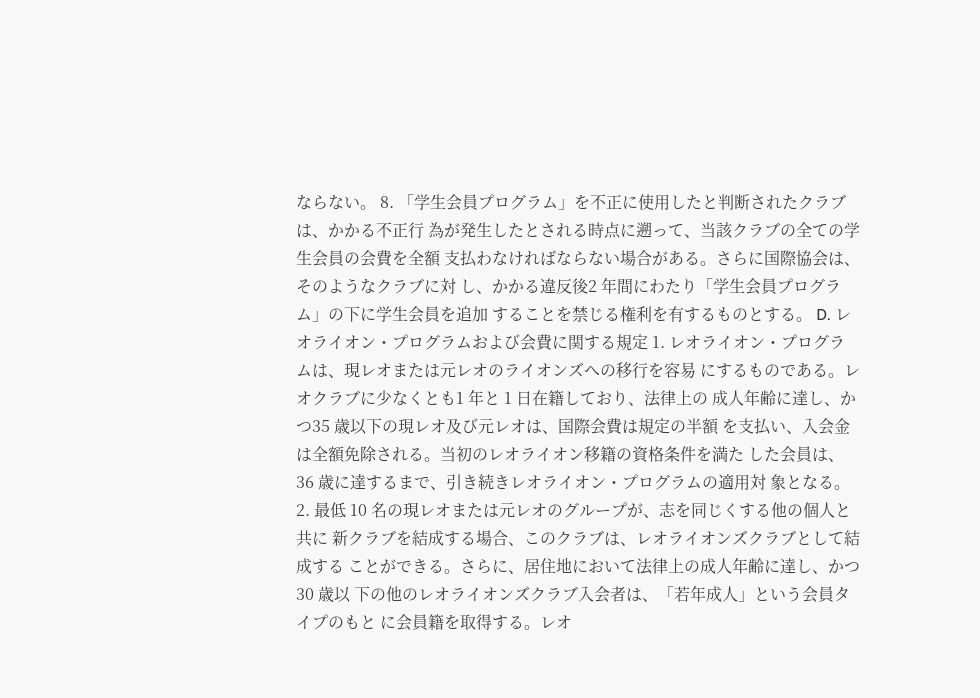ならない。 8. 「学生会員プログラム」を不正に使用したと判断されたクラブは、かかる不正行 為が発生したとされる時点に遡って、当該クラブの全ての学生会員の会費を全額 支払わなければならない場合がある。さらに国際協会は、そのようなクラブに対 し、かかる違反後2 年間にわたり「学生会員プログラム」の下に学生会員を追加 することを禁じる権利を有するものとする。 D. レオライオン・プログラムおよび会費に関する規定 1. レオライオン・プログラムは、現レオまたは元レオのライオンズへの移行を容易 にするものである。レオクラブに少なくとも1 年と 1 日在籍しており、法律上の 成人年齢に達し、かつ35 歳以下の現レオ及び元レオは、国際会費は規定の半額 を支払い、入会金は全額免除される。当初のレオライオン移籍の資格条件を満た した会員は、36 歳に達するまで、引き続きレオライオン・プログラムの適用対 象となる。 2. 最低 10 名の現レオまたは元レオのグループが、志を同じくする他の個人と共に 新クラブを結成する場合、このクラブは、レオライオンズクラブとして結成する ことができる。さらに、居住地において法律上の成人年齢に達し、かつ30 歳以 下の他のレオライオンズクラブ入会者は、「若年成人」という会員タイプのもと に会員籍を取得する。レオ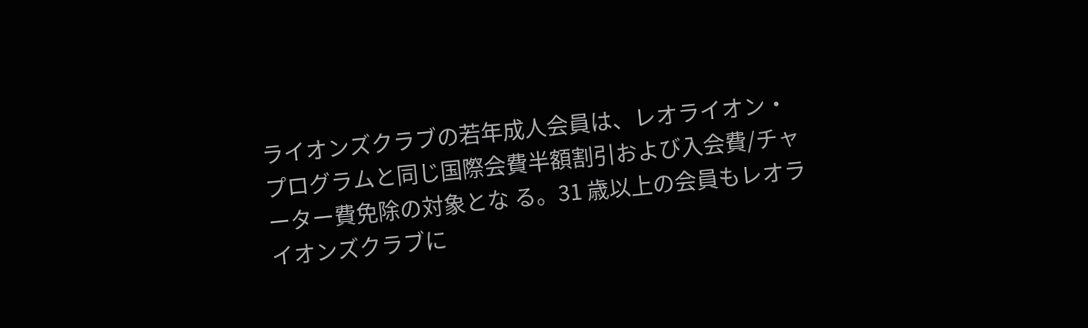ライオンズクラブの若年成人会員は、レオライオン・ プログラムと同じ国際会費半額割引および入会費/チャーター費免除の対象とな る。31 歳以上の会員もレオライオンズクラブに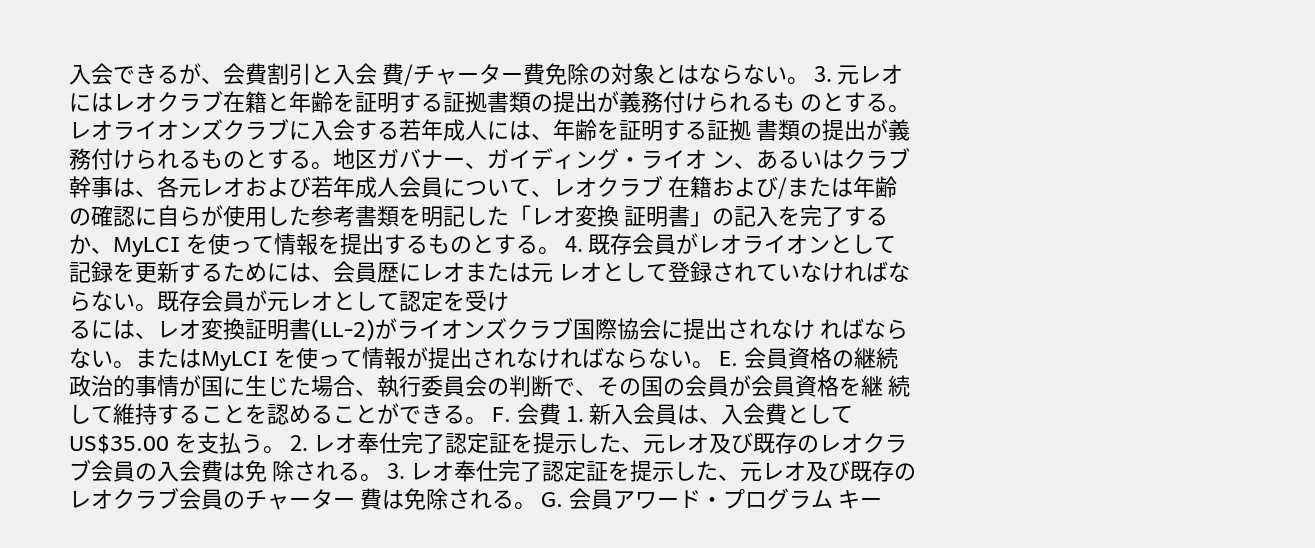入会できるが、会費割引と入会 費/チャーター費免除の対象とはならない。 3. 元レオにはレオクラブ在籍と年齢を証明する証拠書類の提出が義務付けられるも のとする。レオライオンズクラブに入会する若年成人には、年齢を証明する証拠 書類の提出が義務付けられるものとする。地区ガバナー、ガイディング・ライオ ン、あるいはクラブ幹事は、各元レオおよび若年成人会員について、レオクラブ 在籍および/または年齢の確認に自らが使用した参考書類を明記した「レオ変換 証明書」の記入を完了するか、MyLCI を使って情報を提出するものとする。 4. 既存会員がレオライオンとして記録を更新するためには、会員歴にレオまたは元 レオとして登録されていなければならない。既存会員が元レオとして認定を受け
るには、レオ変換証明書(LL-2)がライオンズクラブ国際協会に提出されなけ ればならない。またはMyLCI を使って情報が提出されなければならない。 E. 会員資格の継続 政治的事情が国に生じた場合、執行委員会の判断で、その国の会員が会員資格を継 続して維持することを認めることができる。 F. 会費 1. 新入会員は、入会費として US$35.00 を支払う。 2. レオ奉仕完了認定証を提示した、元レオ及び既存のレオクラブ会員の入会費は免 除される。 3. レオ奉仕完了認定証を提示した、元レオ及び既存のレオクラブ会員のチャーター 費は免除される。 G. 会員アワード・プログラム キー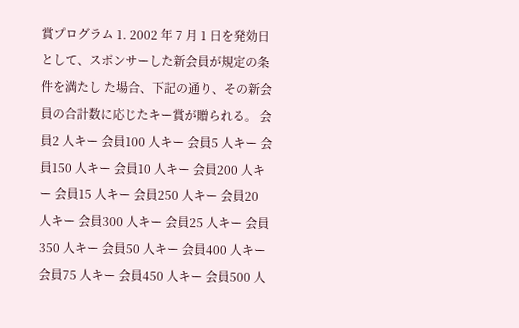賞プログラム 1. 2002 年 7 月 1 日を発効日として、スポンサーした新会員が規定の条件を満たし た場合、下記の通り、その新会員の合計数に応じたキー賞が贈られる。 会員2 人キー 会員100 人キー 会員5 人キー 会員150 人キー 会員10 人キー 会員200 人キー 会員15 人キー 会員250 人キー 会員20 人キー 会員300 人キー 会員25 人キー 会員350 人キー 会員50 人キー 会員400 人キー 会員75 人キー 会員450 人キー 会員500 人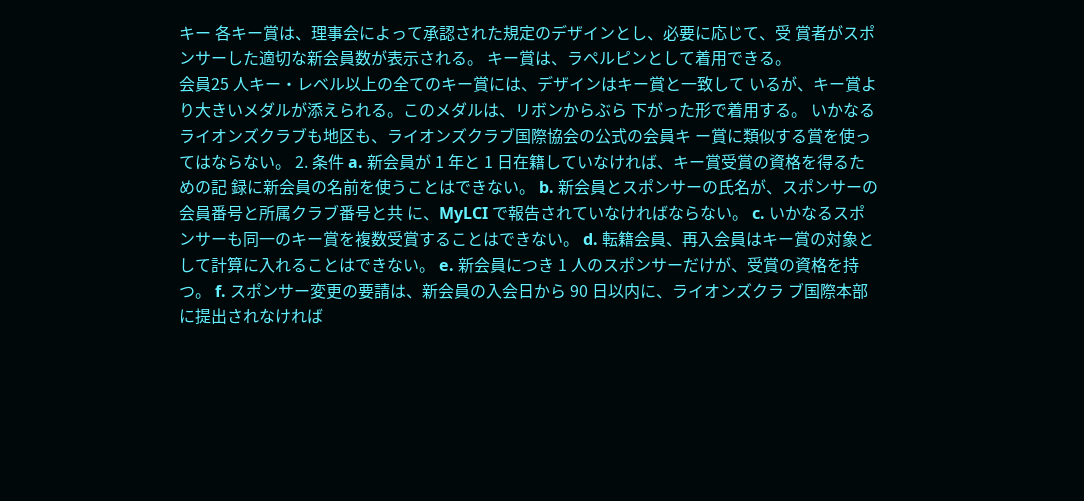キー 各キー賞は、理事会によって承認された規定のデザインとし、必要に応じて、受 賞者がスポンサーした適切な新会員数が表示される。 キー賞は、ラペルピンとして着用できる。
会員25 人キー・レベル以上の全てのキー賞には、デザインはキー賞と一致して いるが、キー賞より大きいメダルが添えられる。このメダルは、リボンからぶら 下がった形で着用する。 いかなるライオンズクラブも地区も、ライオンズクラブ国際協会の公式の会員キ ー賞に類似する賞を使ってはならない。 2. 条件 a. 新会員が 1 年と 1 日在籍していなければ、キー賞受賞の資格を得るための記 録に新会員の名前を使うことはできない。 b. 新会員とスポンサーの氏名が、スポンサーの会員番号と所属クラブ番号と共 に、MyLCI で報告されていなければならない。 c. いかなるスポンサーも同一のキー賞を複数受賞することはできない。 d. 転籍会員、再入会員はキー賞の対象として計算に入れることはできない。 e. 新会員につき 1 人のスポンサーだけが、受賞の資格を持つ。 f. スポンサー変更の要請は、新会員の入会日から 90 日以内に、ライオンズクラ ブ国際本部に提出されなければ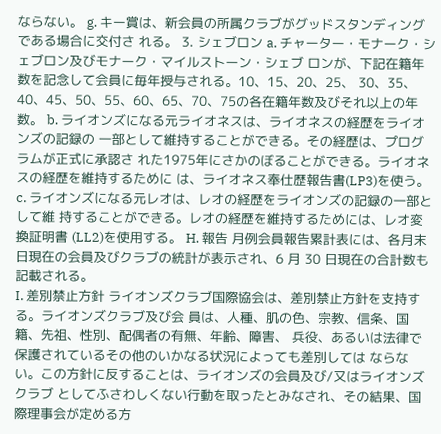ならない。 g. キー賞は、新会員の所属クラブがグッドスタンディングである場合に交付さ れる。 3. シェブロン a. チャーター・モナーク・シェブロン及びモナーク・マイルストーン・シェブ ロンが、下記在籍年数を記念して会員に毎年授与される。10、15、20、25、 30、35、40、45、50、55、60、65、70、75の各在籍年数及びそれ以上の年数。 b. ライオンズになる元ライオネスは、ライオネスの経歴をライオンズの記録の 一部として維持することができる。その経歴は、プログラムが正式に承認さ れた1975年にさかのぼることができる。ライオネスの経歴を維持するために は、ライオネス奉仕歴報告書(LP3)を使う。 c. ライオンズになる元レオは、レオの経歴をライオンズの記録の一部として維 持することができる。レオの経歴を維持するためには、レオ変換証明書 (LL2)を使用する。 H. 報告 月例会員報告累計表には、各月末日現在の会員及びクラブの統計が表示され、6 月 30 日現在の合計数も記載される。
I. 差別禁止方針 ライオンズクラブ国際協会は、差別禁止方針を支持する。ライオンズクラブ及び会 員は、人種、肌の色、宗教、信条、国籍、先祖、性別、配偶者の有無、年齢、障害、 兵役、あるいは法律で保護されているその他のいかなる状況によっても差別しては ならない。この方針に反することは、ライオンズの会員及び/又はライオンズクラブ としてふさわしくない行動を取ったとみなされ、その結果、国際理事会が定める方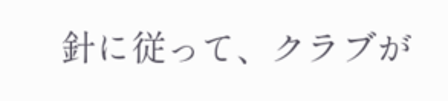針に従って、クラブが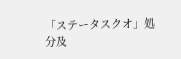「ステータスクオ」処分及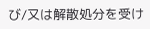び/又は解散処分を受け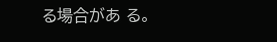る場合があ る。